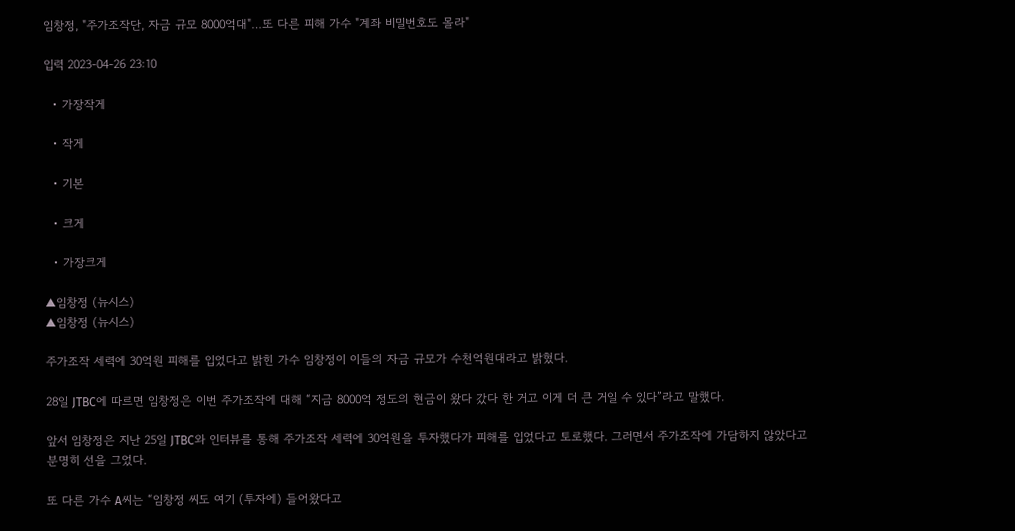임창정, "주가조작단, 자금 규모 8000억대"…또 다른 피해 가수 "계좌 비밀번호도 몰라"

입력 2023-04-26 23:10

  • 가장작게

  • 작게

  • 기본

  • 크게

  • 가장크게

▲임창정 (뉴시스)
▲임창정 (뉴시스)

주가조작 세력에 30억원 피해를 입었다고 밝힌 가수 임창정이 이들의 자금 규모가 수천억원대라고 밝혔다.

28일 JTBC에 따르면 임창정은 이번 주가조작에 대해 “지금 8000억 정도의 현금이 왔다 갔다 한 거고 이게 더 큰 거일 수 있다”라고 말했다.

앞서 임창정은 지난 25일 JTBC와 인터뷰를 통해 주가조작 세력에 30억원을 투자했다가 피해를 입었다고 토로했다. 그러면서 주가조작에 가담하지 않았다고 분명히 선을 그었다.

또 다른 가수 A씨는 “임창정 씨도 여기 (투자에) 들어왔다고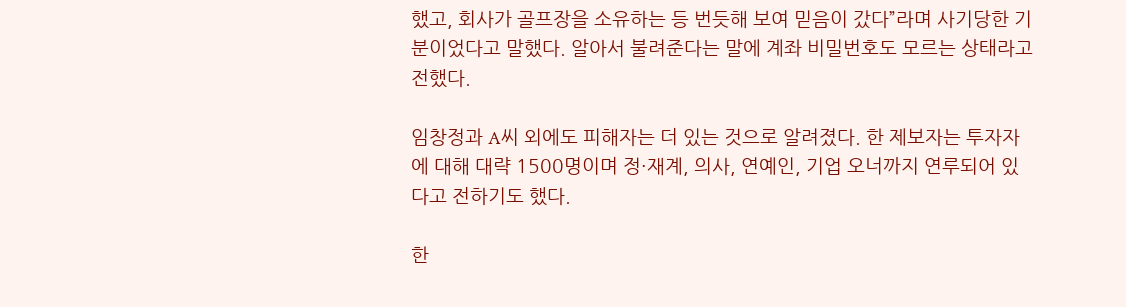했고, 회사가 골프장을 소유하는 등 번듯해 보여 믿음이 갔다”라며 사기당한 기분이었다고 말했다. 알아서 불려준다는 말에 계좌 비밀번호도 모르는 상태라고 전했다.

임창정과 A씨 외에도 피해자는 더 있는 것으로 알려졌다. 한 제보자는 투자자에 대해 대략 1500명이며 정·재계, 의사, 연예인, 기업 오너까지 연루되어 있다고 전하기도 했다.

한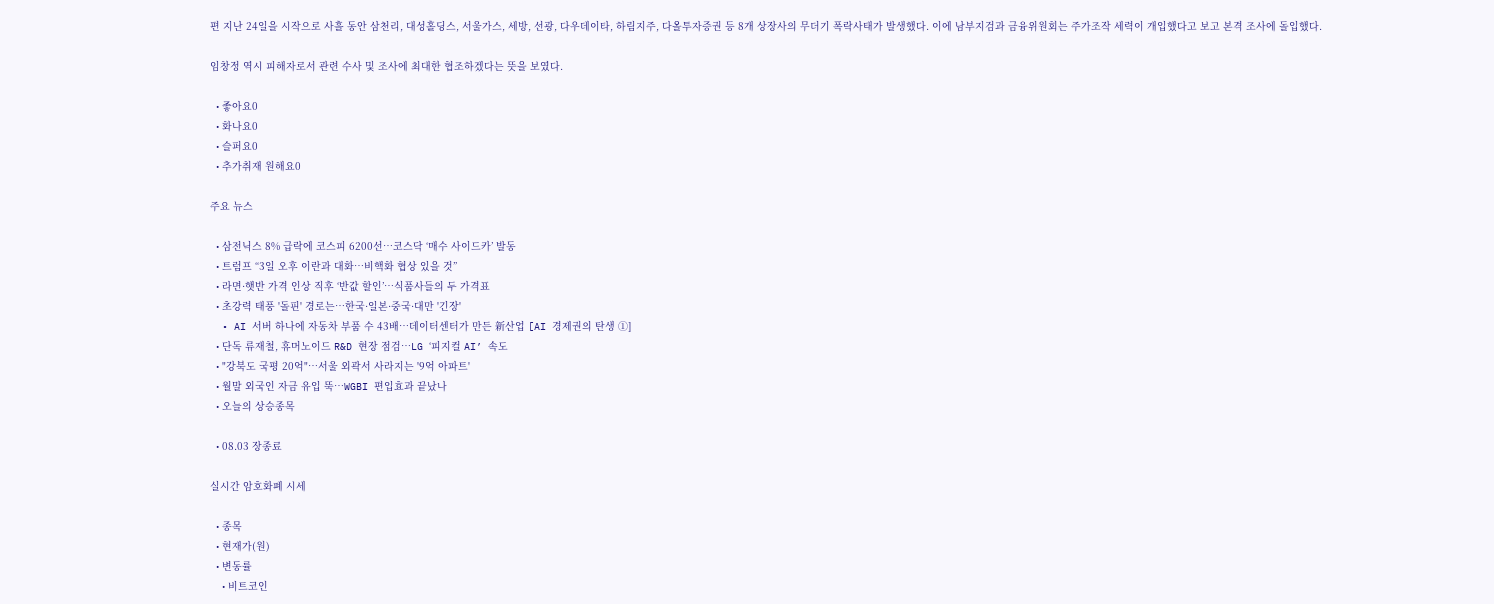편 지난 24일을 시작으로 사흘 동안 삼천리, 대성홀딩스, 서울가스, 세방, 선광, 다우데이타, 하림지주, 다올투자증권 등 8개 상장사의 무더기 폭락사태가 발생했다. 이에 남부지검과 금융위원회는 주가조작 세력이 개입했다고 보고 본격 조사에 돌입했다.

임창정 역시 피해자로서 관련 수사 및 조사에 최대한 협조하겠다는 뜻을 보였다.

  • 좋아요0
  • 화나요0
  • 슬퍼요0
  • 추가취재 원해요0

주요 뉴스

  • 삼전닉스 8% 급락에 코스피 6200선⋯코스닥 ‘매수 사이드카’ 발동
  • 트럼프 “3일 오후 이란과 대화⋯비핵화 협상 있을 것”
  • 라면·햇반 가격 인상 직후 ‘반값 할인’…식품사들의 두 가격표
  • 초강력 태풍 '돌핀' 경로는…한국·일본·중국·대만 '긴장'
  • AI 서버 하나에 자동차 부품 수 43배…데이터센터가 만든 新산업 [AI 경제권의 탄생 ①]
  • 단독 류재철, 휴머노이드 R&D 현장 점검…LG ‘피지컬 AI’ 속도
  • "강북도 국평 20억"⋯서울 외곽서 사라지는 '9억 아파트'
  • 월말 외국인 자금 유입 뚝…WGBI 편입효과 끝났나
  • 오늘의 상승종목

  • 08.03 장종료

실시간 암호화폐 시세

  • 종목
  • 현재가(원)
  • 변동률
    • 비트코인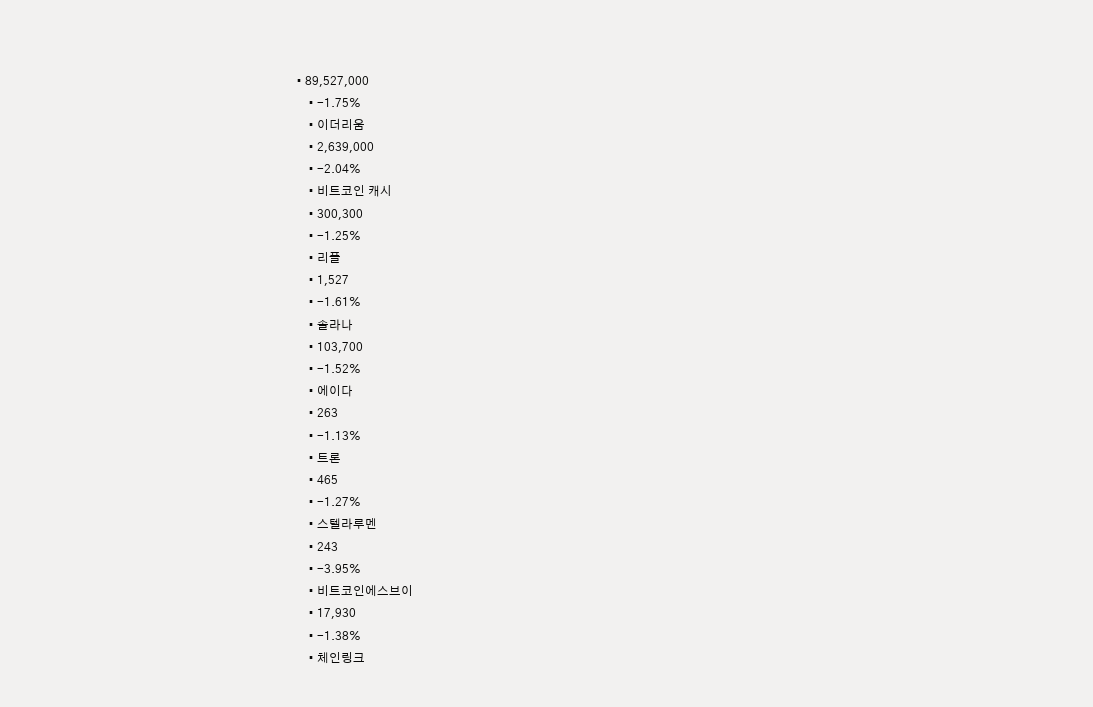• 89,527,000
    • -1.75%
    • 이더리움
    • 2,639,000
    • -2.04%
    • 비트코인 캐시
    • 300,300
    • -1.25%
    • 리플
    • 1,527
    • -1.61%
    • 솔라나
    • 103,700
    • -1.52%
    • 에이다
    • 263
    • -1.13%
    • 트론
    • 465
    • -1.27%
    • 스텔라루멘
    • 243
    • -3.95%
    • 비트코인에스브이
    • 17,930
    • -1.38%
    • 체인링크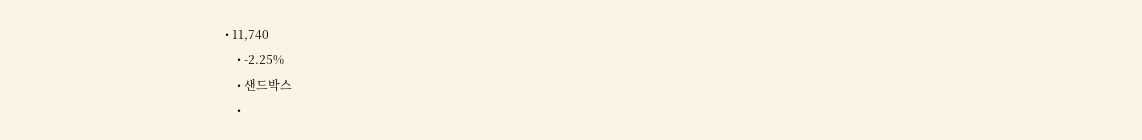• 11,740
    • -2.25%
    • 샌드박스
    •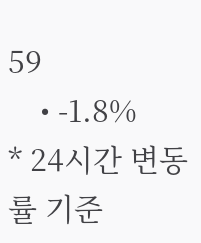59
    • -1.8%
* 24시간 변동률 기준